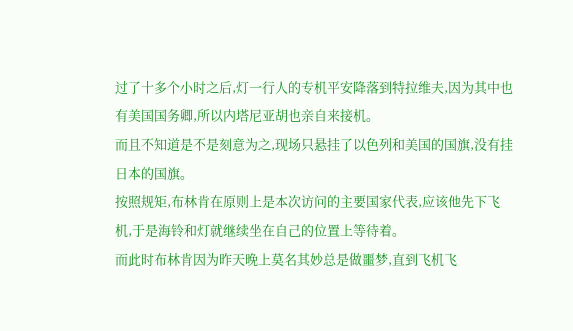过了十多个小时之后,灯一行人的专机平安降落到特拉维夫,因为其中也有美国国务卿,所以内塔尼亚胡也亲自来接机。
而且不知道是不是刻意为之,现场只悬挂了以色列和美国的国旗,没有挂日本的国旗。
按照规矩,布林肯在原则上是本次访问的主要国家代表,应该他先下飞机,于是海铃和灯就继续坐在自己的位置上等待着。
而此时布林肯因为昨天晚上莫名其妙总是做噩梦,直到飞机飞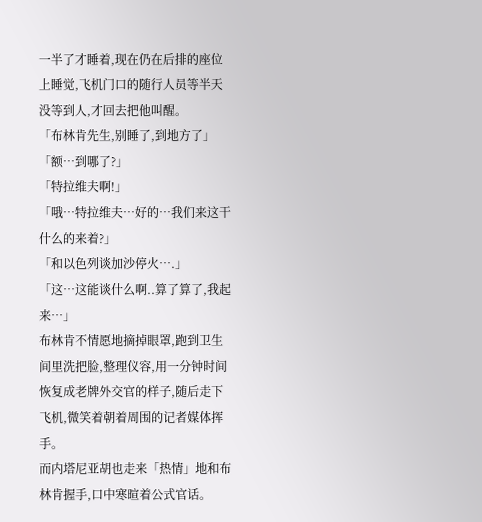一半了才睡着,现在仍在后排的座位上睡觉,飞机门口的随行人员等半天没等到人,才回去把他叫醒。
「布林肯先生,别睡了,到地方了」
「额…到哪了?」
「特拉维夫啊!」
「哦…特拉维夫…好的…我们来这干什么的来着?」
「和以色列谈加沙停火….」
「这…这能谈什么啊..算了算了,我起来…」
布林肯不情愿地摘掉眼罩,跑到卫生间里洗把脸,整理仪容,用一分钟时间恢复成老牌外交官的样子,随后走下飞机,微笑着朝着周围的记者媒体挥手。
而内塔尼亚胡也走来「热情」地和布林肯握手,口中寒暄着公式官话。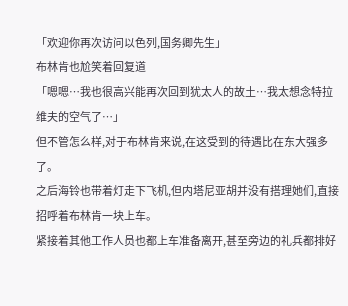「欢迎你再次访问以色列,国务卿先生」
布林肯也尬笑着回复道
「嗯嗯…我也很高兴能再次回到犹太人的故土…我太想念特拉维夫的空气了…」
但不管怎么样,对于布林肯来说,在这受到的待遇比在东大强多了。
之后海铃也带着灯走下飞机,但内塔尼亚胡并没有搭理她们,直接招呼着布林肯一块上车。
紧接着其他工作人员也都上车准备离开,甚至旁边的礼兵都排好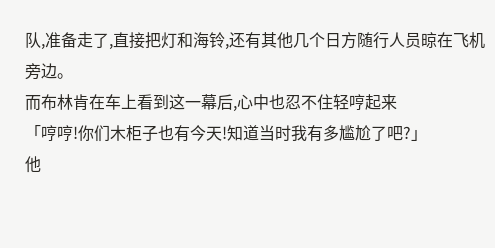队,准备走了,直接把灯和海铃,还有其他几个日方随行人员晾在飞机旁边。
而布林肯在车上看到这一幕后,心中也忍不住轻哼起来
「哼哼!你们木柜子也有今天!知道当时我有多尴尬了吧?」
他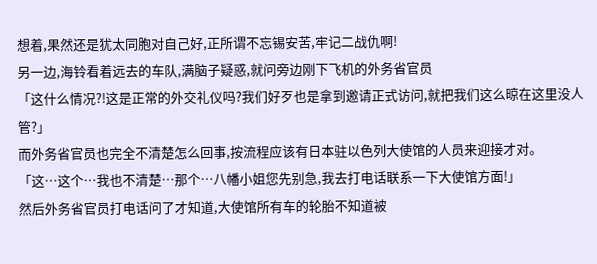想着,果然还是犹太同胞对自己好,正所谓不忘锡安苦,牢记二战仇啊!
另一边,海铃看着远去的车队,满脑子疑惑,就问旁边刚下飞机的外务省官员
「这什么情况?!这是正常的外交礼仪吗?我们好歹也是拿到邀请正式访问,就把我们这么晾在这里没人管?」
而外务省官员也完全不清楚怎么回事,按流程应该有日本驻以色列大使馆的人员来迎接才对。
「这…这个…我也不清楚…那个…八幡小姐您先别急,我去打电话联系一下大使馆方面!」
然后外务省官员打电话问了才知道,大使馆所有车的轮胎不知道被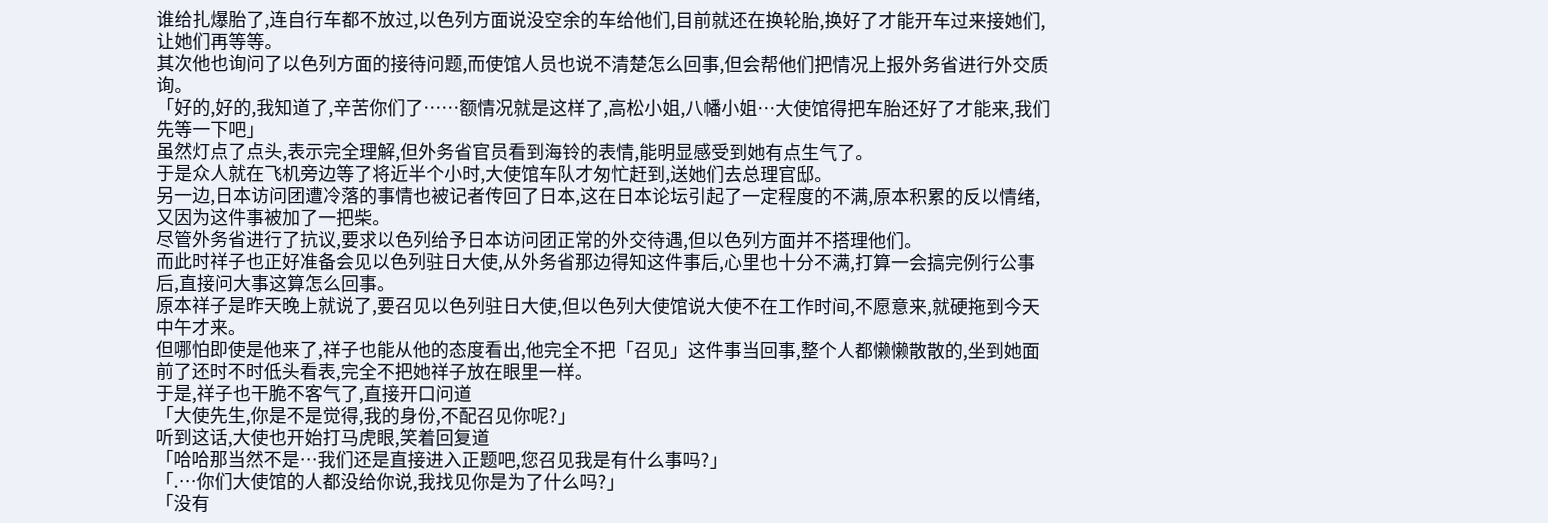谁给扎爆胎了,连自行车都不放过,以色列方面说没空余的车给他们,目前就还在换轮胎,换好了才能开车过来接她们,让她们再等等。
其次他也询问了以色列方面的接待问题,而使馆人员也说不清楚怎么回事,但会帮他们把情况上报外务省进行外交质询。
「好的,好的,我知道了,辛苦你们了……额情况就是这样了,高松小姐,八幡小姐…大使馆得把车胎还好了才能来,我们先等一下吧」
虽然灯点了点头,表示完全理解,但外务省官员看到海铃的表情,能明显感受到她有点生气了。
于是众人就在飞机旁边等了将近半个小时,大使馆车队才匆忙赶到,送她们去总理官邸。
另一边,日本访问团遭冷落的事情也被记者传回了日本,这在日本论坛引起了一定程度的不满,原本积累的反以情绪,又因为这件事被加了一把柴。
尽管外务省进行了抗议,要求以色列给予日本访问团正常的外交待遇,但以色列方面并不搭理他们。
而此时祥子也正好准备会见以色列驻日大使,从外务省那边得知这件事后,心里也十分不满,打算一会搞完例行公事后,直接问大事这算怎么回事。
原本祥子是昨天晚上就说了,要召见以色列驻日大使,但以色列大使馆说大使不在工作时间,不愿意来,就硬拖到今天中午才来。
但哪怕即使是他来了,祥子也能从他的态度看出,他完全不把「召见」这件事当回事,整个人都懒懒散散的,坐到她面前了还时不时低头看表,完全不把她祥子放在眼里一样。
于是,祥子也干脆不客气了,直接开口问道
「大使先生,你是不是觉得,我的身份,不配召见你呢?」
听到这话,大使也开始打马虎眼,笑着回复道
「哈哈那当然不是…我们还是直接进入正题吧,您召见我是有什么事吗?」
「.…你们大使馆的人都没给你说,我找见你是为了什么吗?」
「没有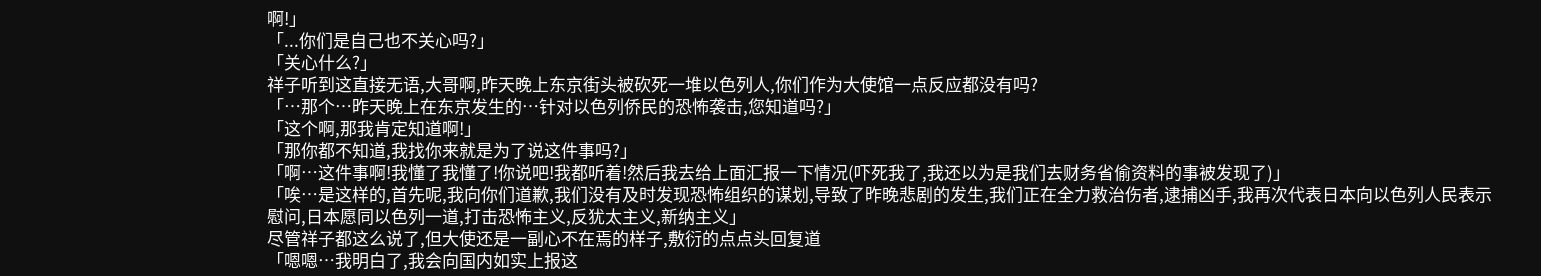啊!」
「...你们是自己也不关心吗?」
「关心什么?」
祥子听到这直接无语,大哥啊,昨天晚上东京街头被砍死一堆以色列人,你们作为大使馆一点反应都没有吗?
「…那个…昨天晚上在东京发生的…针对以色列侨民的恐怖袭击,您知道吗?」
「这个啊,那我肯定知道啊!」
「那你都不知道,我找你来就是为了说这件事吗?」
「啊…这件事啊!我懂了我懂了!你说吧!我都听着!然后我去给上面汇报一下情况(吓死我了,我还以为是我们去财务省偷资料的事被发现了)」
「唉…是这样的,首先呢,我向你们道歉,我们没有及时发现恐怖组织的谋划,导致了昨晚悲剧的发生,我们正在全力救治伤者,逮捕凶手,我再次代表日本向以色列人民表示慰问,日本愿同以色列一道,打击恐怖主义,反犹太主义,新纳主义」
尽管祥子都这么说了,但大使还是一副心不在焉的样子,敷衍的点点头回复道
「嗯嗯…我明白了,我会向国内如实上报这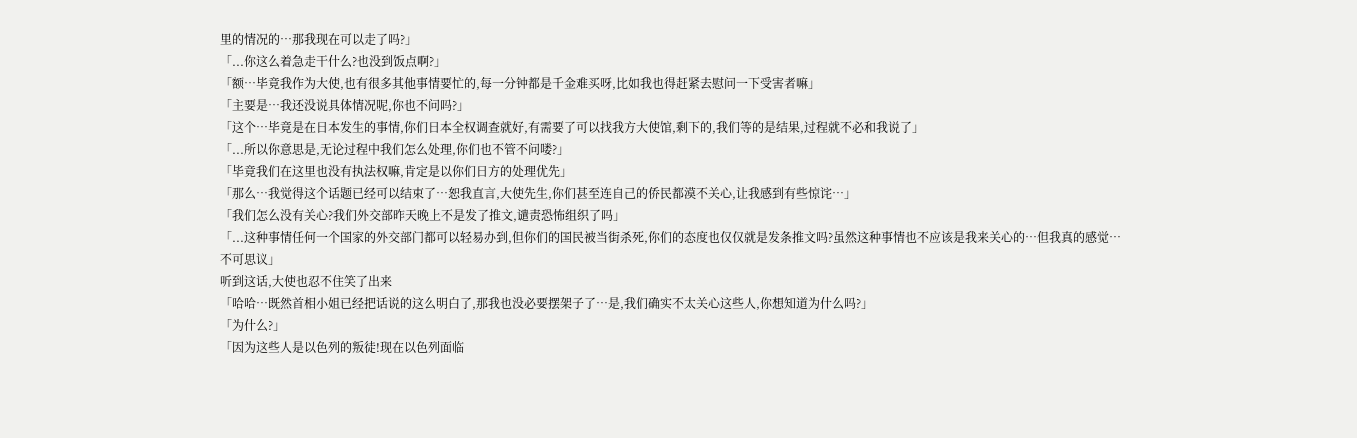里的情况的…那我现在可以走了吗?」
「...你这么着急走干什么?也没到饭点啊?」
「额…毕竟我作为大使,也有很多其他事情要忙的,每一分钟都是千金难买呀,比如我也得赶紧去慰问一下受害者嘛」
「主要是…我还没说具体情况呢,你也不问吗?」
「这个…毕竟是在日本发生的事情,你们日本全权调查就好,有需要了可以找我方大使馆,剩下的,我们等的是结果,过程就不必和我说了」
「...所以你意思是,无论过程中我们怎么处理,你们也不管不问喽?」
「毕竟我们在这里也没有执法权嘛,肯定是以你们日方的处理优先」
「那么…我觉得这个话题已经可以结束了…恕我直言,大使先生,你们甚至连自己的侨民都漠不关心,让我感到有些惊诧…」
「我们怎么没有关心?我们外交部昨天晚上不是发了推文,谴责恐怖组织了吗」
「...这种事情任何一个国家的外交部门都可以轻易办到,但你们的国民被当街杀死,你们的态度也仅仅就是发条推文吗?虽然这种事情也不应该是我来关心的…但我真的感觉…不可思议」
听到这话,大使也忍不住笑了出来
「哈哈…既然首相小姐已经把话说的这么明白了,那我也没必要摆架子了…是,我们确实不太关心这些人,你想知道为什么吗?」
「为什么?」
「因为这些人是以色列的叛徒!现在以色列面临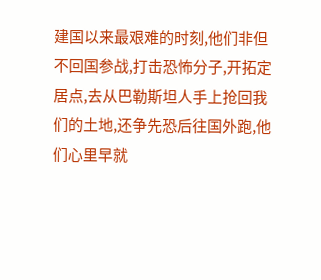建国以来最艰难的时刻,他们非但不回国参战,打击恐怖分子,开拓定居点,去从巴勒斯坦人手上抢回我们的土地,还争先恐后往国外跑,他们心里早就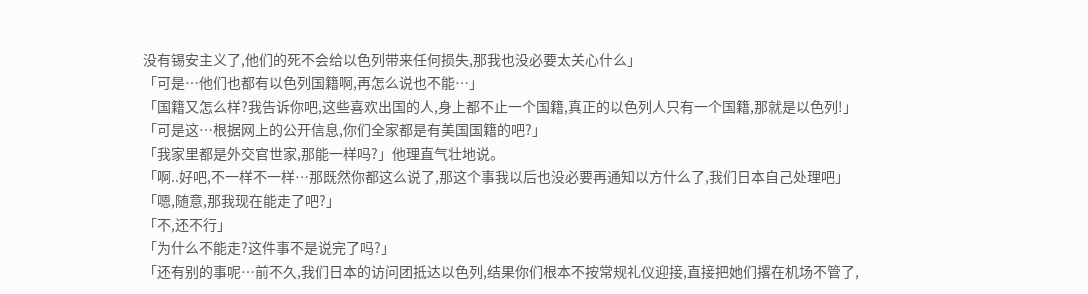没有锡安主义了,他们的死不会给以色列带来任何损失,那我也没必要太关心什么」
「可是…他们也都有以色列国籍啊,再怎么说也不能…」
「国籍又怎么样?我告诉你吧,这些喜欢出国的人,身上都不止一个国籍,真正的以色列人只有一个国籍,那就是以色列!」
「可是这…根据网上的公开信息,你们全家都是有美国国籍的吧?」
「我家里都是外交官世家,那能一样吗?」他理直气壮地说。
「啊..好吧,不一样不一样…那既然你都这么说了,那这个事我以后也没必要再通知以方什么了,我们日本自己处理吧」
「嗯,随意,那我现在能走了吧?」
「不,还不行」
「为什么不能走?这件事不是说完了吗?」
「还有别的事呢…前不久,我们日本的访问团抵达以色列,结果你们根本不按常规礼仪迎接,直接把她们撂在机场不管了,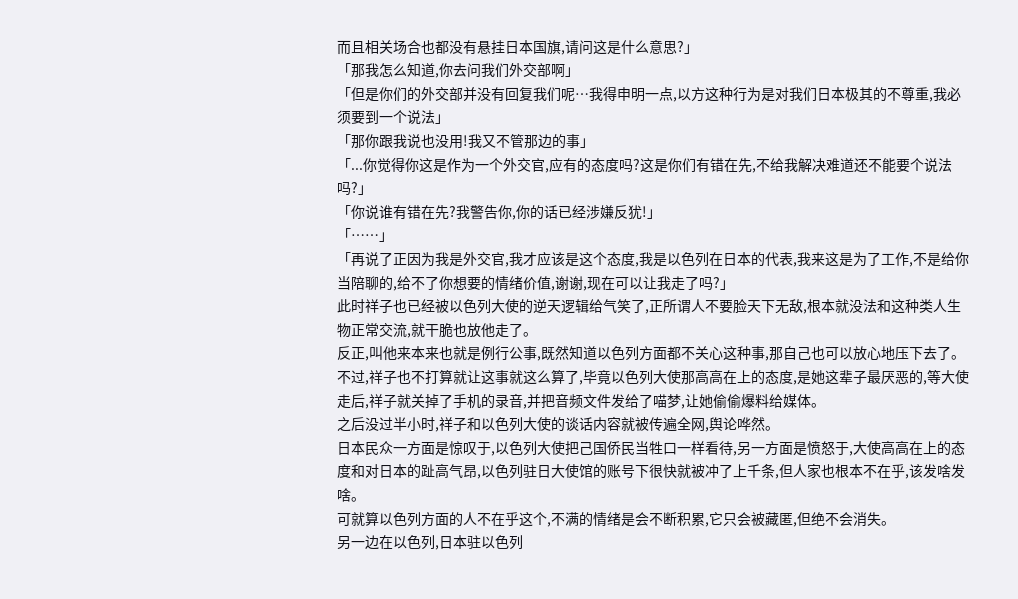而且相关场合也都没有悬挂日本国旗,请问这是什么意思?」
「那我怎么知道,你去问我们外交部啊」
「但是你们的外交部并没有回复我们呢…我得申明一点,以方这种行为是对我们日本极其的不尊重,我必须要到一个说法」
「那你跟我说也没用!我又不管那边的事」
「...你觉得你这是作为一个外交官,应有的态度吗?这是你们有错在先,不给我解决难道还不能要个说法吗?」
「你说谁有错在先?我警告你,你的话已经涉嫌反犹!」
「……」
「再说了正因为我是外交官,我才应该是这个态度,我是以色列在日本的代表,我来这是为了工作,不是给你当陪聊的,给不了你想要的情绪价值,谢谢,现在可以让我走了吗?」
此时祥子也已经被以色列大使的逆天逻辑给气笑了,正所谓人不要脸天下无敌,根本就没法和这种类人生物正常交流,就干脆也放他走了。
反正,叫他来本来也就是例行公事,既然知道以色列方面都不关心这种事,那自己也可以放心地压下去了。
不过,祥子也不打算就让这事就这么算了,毕竟以色列大使那高高在上的态度,是她这辈子最厌恶的,等大使走后,祥子就关掉了手机的录音,并把音频文件发给了喵梦,让她偷偷爆料给媒体。
之后没过半小时,祥子和以色列大使的谈话内容就被传遍全网,舆论哗然。
日本民众一方面是惊叹于,以色列大使把己国侨民当牲口一样看待,另一方面是愤怒于,大使高高在上的态度和对日本的趾高气昂,以色列驻日大使馆的账号下很快就被冲了上千条,但人家也根本不在乎,该发啥发啥。
可就算以色列方面的人不在乎这个,不满的情绪是会不断积累,它只会被藏匿,但绝不会消失。
另一边在以色列,日本驻以色列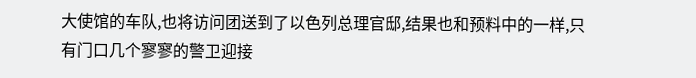大使馆的车队,也将访问团送到了以色列总理官邸,结果也和预料中的一样,只有门口几个寥寥的警卫迎接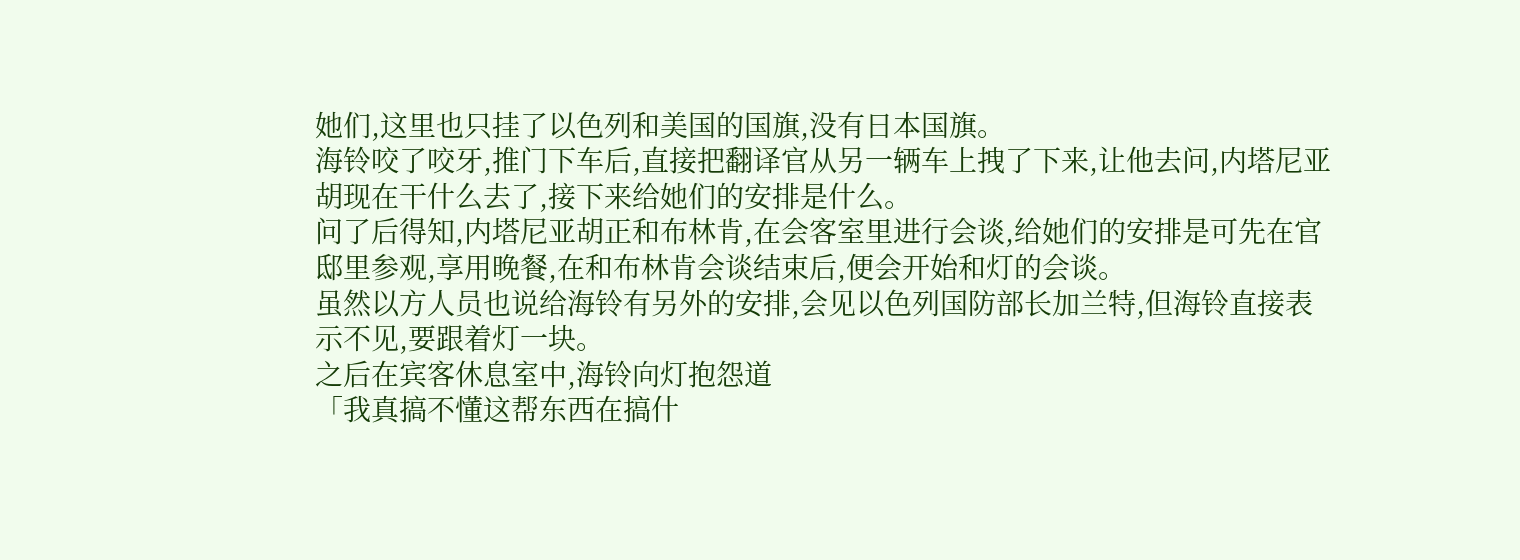她们,这里也只挂了以色列和美国的国旗,没有日本国旗。
海铃咬了咬牙,推门下车后,直接把翻译官从另一辆车上拽了下来,让他去问,内塔尼亚胡现在干什么去了,接下来给她们的安排是什么。
问了后得知,内塔尼亚胡正和布林肯,在会客室里进行会谈,给她们的安排是可先在官邸里参观,享用晚餐,在和布林肯会谈结束后,便会开始和灯的会谈。
虽然以方人员也说给海铃有另外的安排,会见以色列国防部长加兰特,但海铃直接表示不见,要跟着灯一块。
之后在宾客休息室中,海铃向灯抱怨道
「我真搞不懂这帮东西在搞什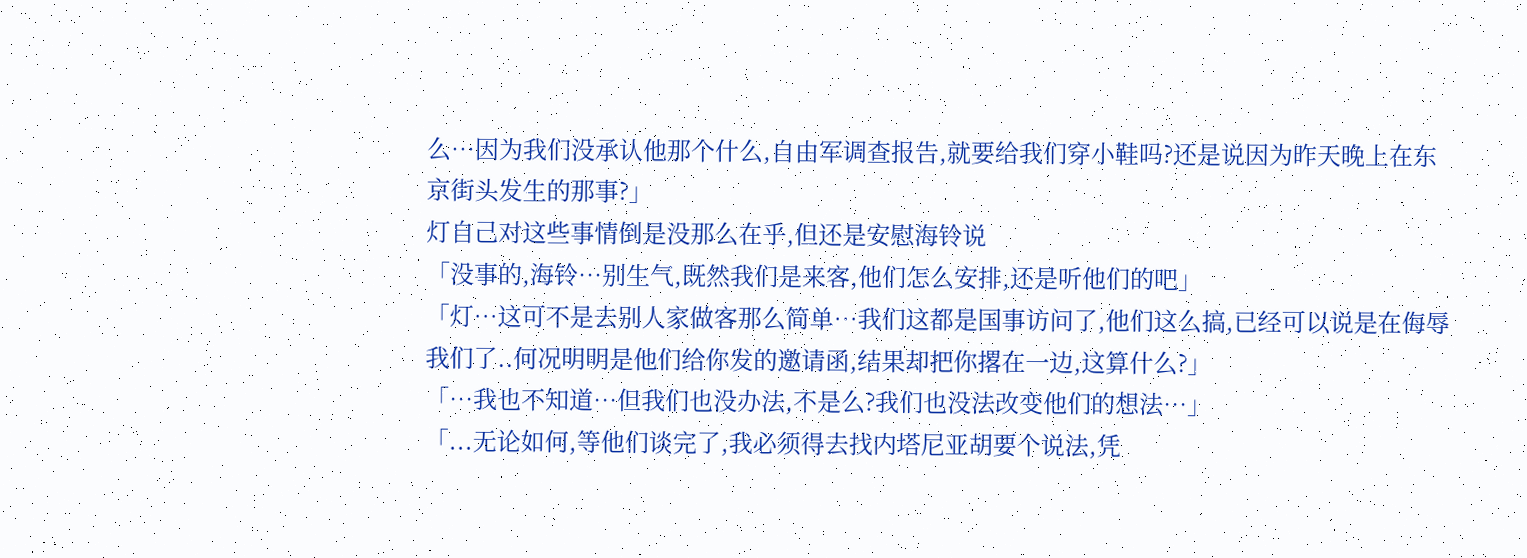么…因为我们没承认他那个什么,自由军调查报告,就要给我们穿小鞋吗?还是说因为昨天晚上在东京街头发生的那事?」
灯自己对这些事情倒是没那么在乎,但还是安慰海铃说
「没事的,海铃…别生气,既然我们是来客,他们怎么安排,还是听他们的吧」
「灯…这可不是去别人家做客那么简单…我们这都是国事访问了,他们这么搞,已经可以说是在侮辱我们了..何况明明是他们给你发的邀请函,结果却把你撂在一边,这算什么?」
「…我也不知道…但我们也没办法,不是么?我们也没法改变他们的想法…」
「...无论如何,等他们谈完了,我必须得去找内塔尼亚胡要个说法,凭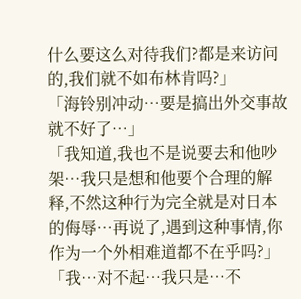什么要这么对待我们?都是来访问的,我们就不如布林肯吗?」
「海铃别冲动…要是搞出外交事故就不好了…」
「我知道,我也不是说要去和他吵架…我只是想和他要个合理的解释,不然这种行为完全就是对日本的侮辱…再说了,遇到这种事情,你作为一个外相难道都不在乎吗?」
「我…对不起…我只是…不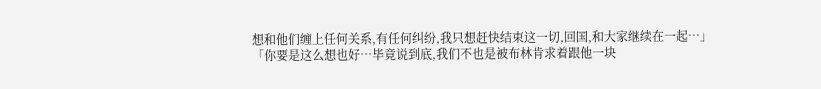想和他们缠上任何关系,有任何纠纷,我只想赶快结束这一切,回国,和大家继续在一起…」
「你要是这么想也好…毕竟说到底,我们不也是被布林肯求着跟他一块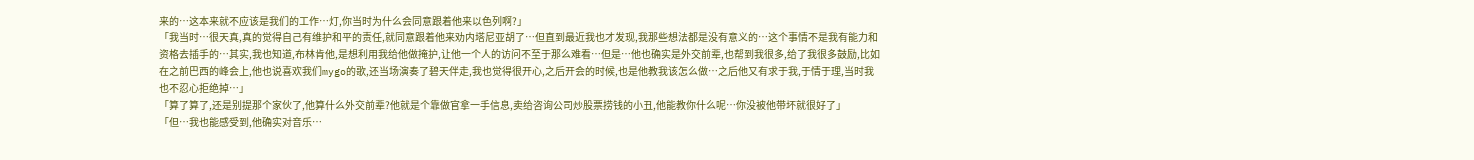来的…这本来就不应该是我们的工作…灯,你当时为什么会同意跟着他来以色列啊?」
「我当时…很天真,真的觉得自己有维护和平的责任,就同意跟着他来劝内塔尼亚胡了…但直到最近我也才发现,我那些想法都是没有意义的…这个事情不是我有能力和资格去插手的…其实,我也知道,布林肯他,是想利用我给他做掩护,让他一个人的访问不至于那么难看…但是…他也确实是外交前辈,也帮到我很多,给了我很多鼓励,比如在之前巴西的峰会上,他也说喜欢我们mygo的歌,还当场演奏了碧天伴走,我也觉得很开心,之后开会的时候,也是他教我该怎么做…之后他又有求于我,于情于理,当时我也不忍心拒绝掉…」
「算了算了,还是别提那个家伙了,他算什么外交前辈?他就是个靠做官拿一手信息,卖给咨询公司炒股票捞钱的小丑,他能教你什么呢…你没被他带坏就很好了」
「但…我也能感受到,他确实对音乐…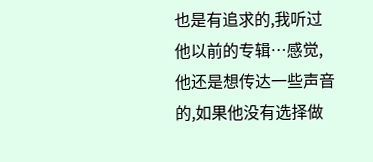也是有追求的,我听过他以前的专辑…感觉,他还是想传达一些声音的,如果他没有选择做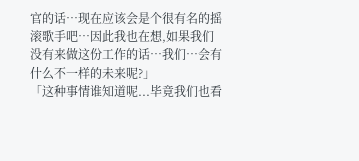官的话…现在应该会是个很有名的摇滚歌手吧…因此我也在想,如果我们没有来做这份工作的话…我们…会有什么不一样的未来呢?」
「这种事情谁知道呢...毕竟我们也看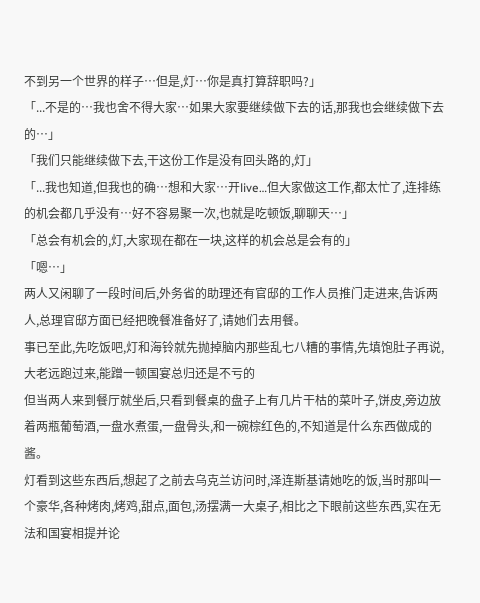不到另一个世界的样子…但是,灯…你是真打算辞职吗?」
「...不是的…我也舍不得大家…如果大家要继续做下去的话,那我也会继续做下去的…」
「我们只能继续做下去,干这份工作是没有回头路的,灯」
「...我也知道,但我也的确…想和大家…开live…但大家做这工作,都太忙了,连排练的机会都几乎没有…好不容易聚一次,也就是吃顿饭,聊聊天…」
「总会有机会的,灯,大家现在都在一块,这样的机会总是会有的」
「嗯…」
两人又闲聊了一段时间后,外务省的助理还有官邸的工作人员推门走进来,告诉两人,总理官邸方面已经把晚餐准备好了,请她们去用餐。
事已至此,先吃饭吧,灯和海铃就先抛掉脑内那些乱七八糟的事情,先填饱肚子再说,大老远跑过来,能蹭一顿国宴总归还是不亏的
但当两人来到餐厅就坐后,只看到餐桌的盘子上有几片干枯的菜叶子,饼皮,旁边放着两瓶葡萄酒,一盘水煮蛋,一盘骨头,和一碗棕红色的,不知道是什么东西做成的酱。
灯看到这些东西后,想起了之前去乌克兰访问时,泽连斯基请她吃的饭,当时那叫一个豪华,各种烤肉,烤鸡,甜点,面包,汤摆满一大桌子,相比之下眼前这些东西,实在无法和国宴相提并论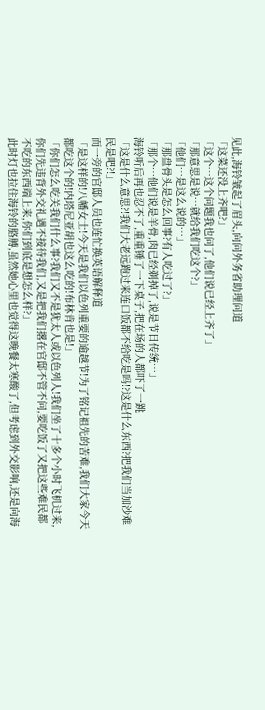见此,海铃皱起了眉头,向问外务省助理问道
「这菜还没上齐吧?」
「这个…这个问题我也问了,他们说已经上齐了」
「那意思是说…就给我们吃这个?」
「他们…是这么说的…」
「那盘骨头是怎么回事?有人吃过了?」
「那个…他们说是羊骨,肉已经剃掉了,说是节日传统…」
海铃听后再也忍不了,重重锤了一下桌子,把在场的人都吓了一跳
「这是什么意思?!我们大老远跑过来连口饭都不给吃是吗!?这是什么东西?把我们当加沙难民是吧?!」
而一旁的官邸人员也连忙换英语解释道
「是这样的!八幡女士!今天是我们以色列重要的逾越节!为了铭记祖先的苦难,我们大家今天都吃这个的!内塔尼亚胡也这么吃的!布林肯也是!」
「你们怎么吃关我们什么事?我们又不是犹太人或以色列人!我们坐了十多个小时飞机过来,你们先违背外交礼遇不接待我们,又是把我们撂在官邸不管不问,要吃饭了又把这些难民都不吃的东西端上来,你们到底是想怎么样?」
此时灯也拉住海铃的胳膊,虽然她心里也觉得这晚餐太寒酸了,但考虑到外交影响,还是向海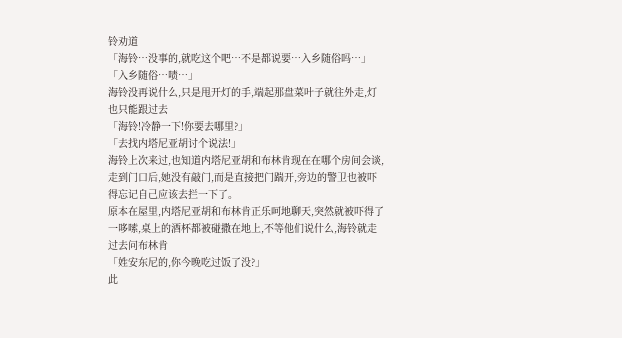铃劝道
「海铃…没事的,就吃这个吧…不是都说要…入乡随俗吗…」
「入乡随俗…啧…」
海铃没再说什么,只是甩开灯的手,端起那盘菜叶子就往外走,灯也只能跟过去
「海铃!冷静一下!你要去哪里?」
「去找内塔尼亚胡讨个说法!」
海铃上次来过,也知道内塔尼亚胡和布林肯现在在哪个房间会谈,走到门口后,她没有敲门,而是直接把门踹开,旁边的警卫也被吓得忘记自己应该去拦一下了。
原本在屋里,内塔尼亚胡和布林肯正乐呵地聊天,突然就被吓得了一哆嗦,桌上的酒杯都被碰撒在地上,不等他们说什么,海铃就走过去问布林肯
「姓安东尼的,你今晚吃过饭了没?」
此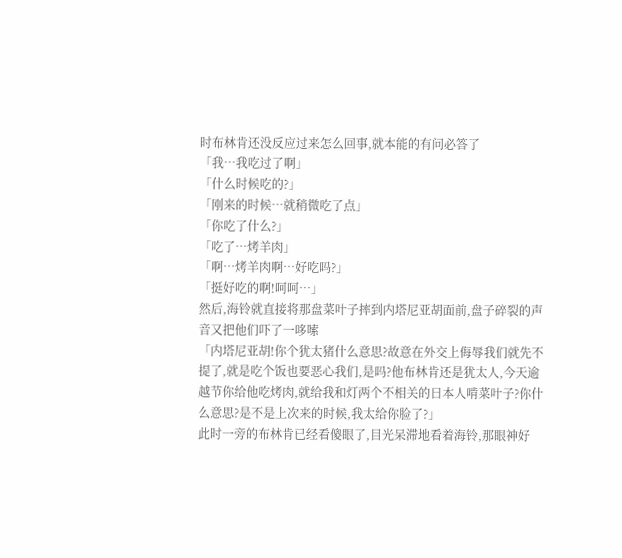时布林肯还没反应过来怎么回事,就本能的有问必答了
「我…我吃过了啊」
「什么时候吃的?」
「刚来的时候…就稍微吃了点」
「你吃了什么?」
「吃了…烤羊肉」
「啊…烤羊肉啊…好吃吗?」
「挺好吃的啊!呵呵…」
然后,海铃就直接将那盘菜叶子摔到内塔尼亚胡面前,盘子碎裂的声音又把他们吓了一哆嗦
「内塔尼亚胡!你个犹太猪什么意思?故意在外交上侮辱我们就先不提了,就是吃个饭也要恶心我们,是吗?他布林肯还是犹太人,今天逾越节你给他吃烤肉,就给我和灯两个不相关的日本人啃菜叶子?你什么意思?是不是上次来的时候,我太给你脸了?」
此时一旁的布林肯已经看傻眼了,目光呆滞地看着海铃,那眼神好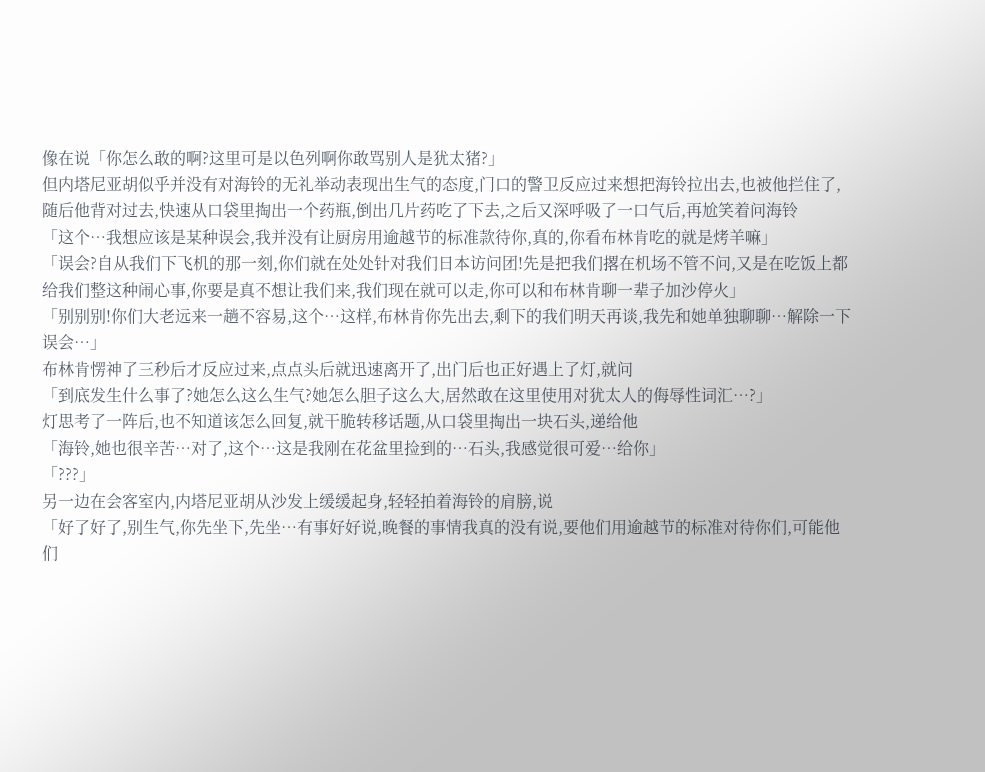像在说「你怎么敢的啊?这里可是以色列啊你敢骂别人是犹太猪?」
但内塔尼亚胡似乎并没有对海铃的无礼举动表现出生气的态度,门口的警卫反应过来想把海铃拉出去,也被他拦住了,随后他背对过去,快速从口袋里掏出一个药瓶,倒出几片药吃了下去,之后又深呼吸了一口气后,再尬笑着问海铃
「这个…我想应该是某种误会,我并没有让厨房用逾越节的标准款待你,真的,你看布林肯吃的就是烤羊嘛」
「误会?自从我们下飞机的那一刻,你们就在处处针对我们日本访问团!先是把我们撂在机场不管不问,又是在吃饭上都给我们整这种闹心事,你要是真不想让我们来,我们现在就可以走,你可以和布林肯聊一辈子加沙停火」
「别别别!你们大老远来一趟不容易,这个…这样,布林肯你先出去,剩下的我们明天再谈,我先和她单独聊聊…解除一下误会…」
布林肯愣神了三秒后才反应过来,点点头后就迅速离开了,出门后也正好遇上了灯,就问
「到底发生什么事了?她怎么这么生气?她怎么胆子这么大,居然敢在这里使用对犹太人的侮辱性词汇…?」
灯思考了一阵后,也不知道该怎么回复,就干脆转移话题,从口袋里掏出一块石头,递给他
「海铃,她也很辛苦…对了,这个…这是我刚在花盆里捡到的…石头,我感觉很可爱…给你」
「???」
另一边在会客室内,内塔尼亚胡从沙发上缓缓起身,轻轻拍着海铃的肩膀,说
「好了好了,别生气,你先坐下,先坐…有事好好说,晚餐的事情我真的没有说,要他们用逾越节的标准对待你们,可能他们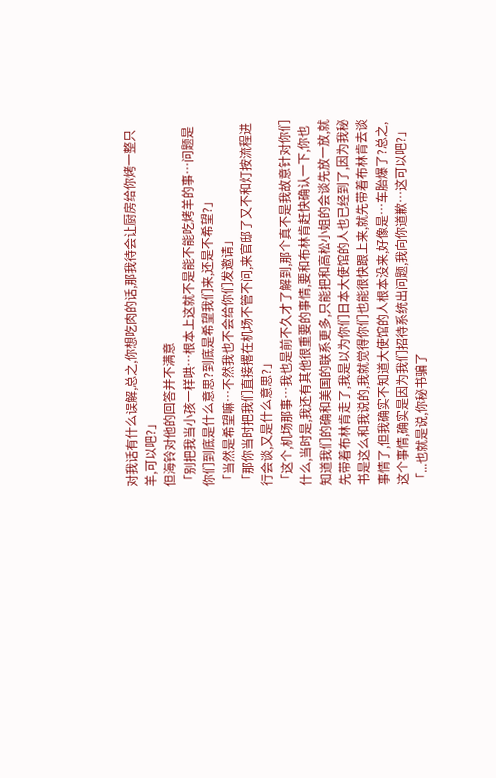对我话有什么误解,总之,你想吃肉的话,那我待会让厨房给你烤一整只羊,可以吧?」
但海铃对他的回答并不满意
「别把我当小孩一样哄…根本上这就不是能不能吃烤羊的事…问题是你们到底是什么意思?到底是希望我们来,还是不希望?」
「当然是希望嘛…不然我也不会给你们发邀请」
「那你当时把我们直接撂在机场不管不问,来官邸了又不和灯按流程进行会谈,又是什么意思?」
「这个,机场那事…我也是前不久才了解到,那个真不是我故意针对你们什么,当时是,我还有其他很重要的事情,要和布林肯赶快确认一下,你也知道我们的确和美国的联系更多,只能把和高松小姐的会谈先放一放,就先带着布林肯走了,我是以为你们日本大使馆的人也已经到了,因为我秘书是这么和我说的,我就觉得你们也能很快跟上来,就先带着布林肯去谈事情了,但我确实不知道大使馆的人根本没来,好像是…车胎爆了?总之,这个事情,确实是因为我们招待系统出问题,我向你道歉…这可以吧?」
「...也就是说,你秘书骗了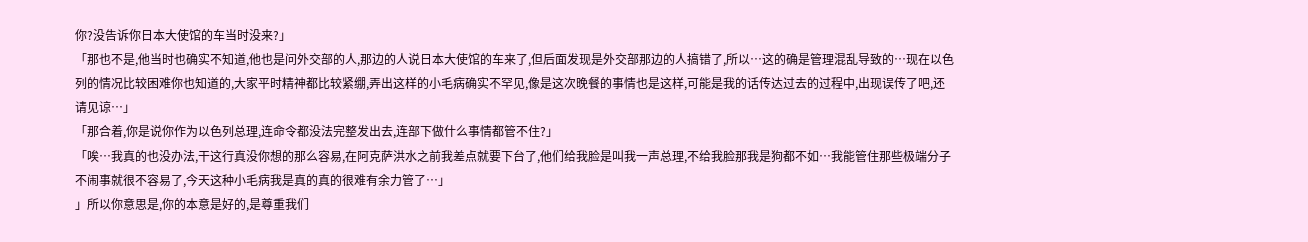你?没告诉你日本大使馆的车当时没来?」
「那也不是,他当时也确实不知道,他也是问外交部的人,那边的人说日本大使馆的车来了,但后面发现是外交部那边的人搞错了,所以…这的确是管理混乱导致的…现在以色列的情况比较困难你也知道的,大家平时精神都比较紧绷,弄出这样的小毛病确实不罕见,像是这次晚餐的事情也是这样,可能是我的话传达过去的过程中,出现误传了吧,还请见谅…」
「那合着,你是说你作为以色列总理,连命令都没法完整发出去,连部下做什么事情都管不住?」
「唉…我真的也没办法,干这行真没你想的那么容易,在阿克萨洪水之前我差点就要下台了,他们给我脸是叫我一声总理,不给我脸那我是狗都不如…我能管住那些极端分子不闹事就很不容易了,今天这种小毛病我是真的真的很难有余力管了…」
」所以你意思是,你的本意是好的,是尊重我们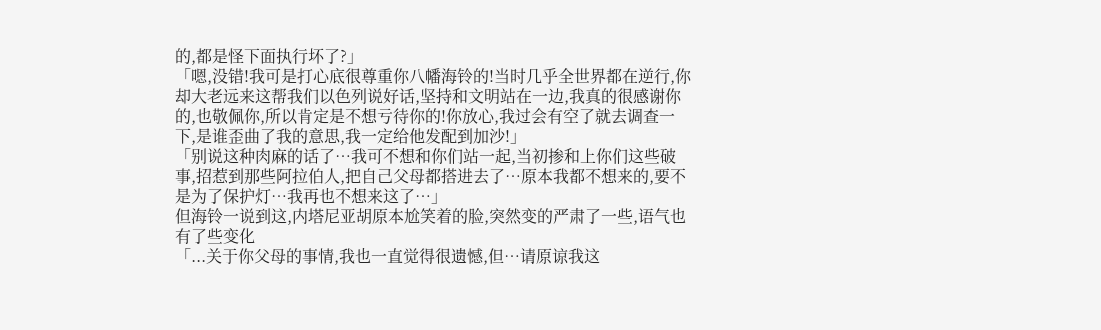的,都是怪下面执行坏了?」
「嗯,没错!我可是打心底很尊重你八幡海铃的!当时几乎全世界都在逆行,你却大老远来这帮我们以色列说好话,坚持和文明站在一边,我真的很感谢你的,也敬佩你,所以肯定是不想亏待你的!你放心,我过会有空了就去调查一下,是谁歪曲了我的意思,我一定给他发配到加沙!」
「别说这种肉麻的话了…我可不想和你们站一起,当初掺和上你们这些破事,招惹到那些阿拉伯人,把自己父母都搭进去了…原本我都不想来的,要不是为了保护灯…我再也不想来这了…」
但海铃一说到这,内塔尼亚胡原本尬笑着的脸,突然变的严肃了一些,语气也有了些变化
「...关于你父母的事情,我也一直觉得很遗憾,但…请原谅我这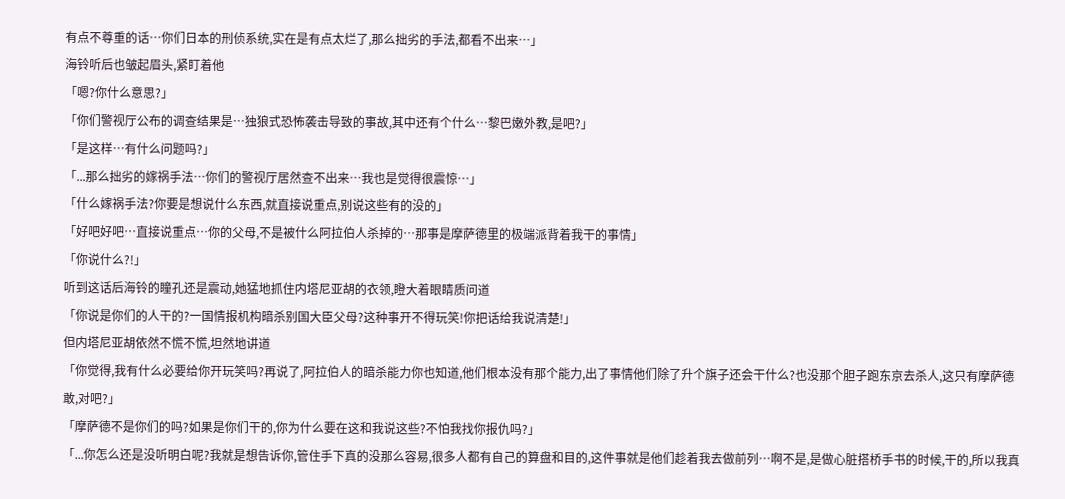有点不尊重的话…你们日本的刑侦系统,实在是有点太烂了,那么拙劣的手法,都看不出来…」
海铃听后也皱起眉头,紧盯着他
「嗯?你什么意思?」
「你们警视厅公布的调查结果是…独狼式恐怖袭击导致的事故,其中还有个什么…黎巴嫩外教,是吧?」
「是这样…有什么问题吗?」
「...那么拙劣的嫁祸手法…你们的警视厅居然查不出来…我也是觉得很震惊…」
「什么嫁祸手法?你要是想说什么东西,就直接说重点,别说这些有的没的」
「好吧好吧…直接说重点…你的父母,不是被什么阿拉伯人杀掉的…那事是摩萨德里的极端派背着我干的事情」
「你说什么?!」
听到这话后海铃的瞳孔还是震动,她猛地抓住内塔尼亚胡的衣领,瞪大着眼睛质问道
「你说是你们的人干的?一国情报机构暗杀别国大臣父母?这种事开不得玩笑!你把话给我说清楚!」
但内塔尼亚胡依然不慌不慌,坦然地讲道
「你觉得,我有什么必要给你开玩笑吗?再说了,阿拉伯人的暗杀能力你也知道,他们根本没有那个能力,出了事情他们除了升个旗子还会干什么?也没那个胆子跑东京去杀人,这只有摩萨德敢,对吧?」
「摩萨德不是你们的吗?如果是你们干的,你为什么要在这和我说这些?不怕我找你报仇吗?」
「...你怎么还是没听明白呢?我就是想告诉你,管住手下真的没那么容易,很多人都有自己的算盘和目的,这件事就是他们趁着我去做前列…啊不是,是做心脏搭桥手书的时候,干的,所以我真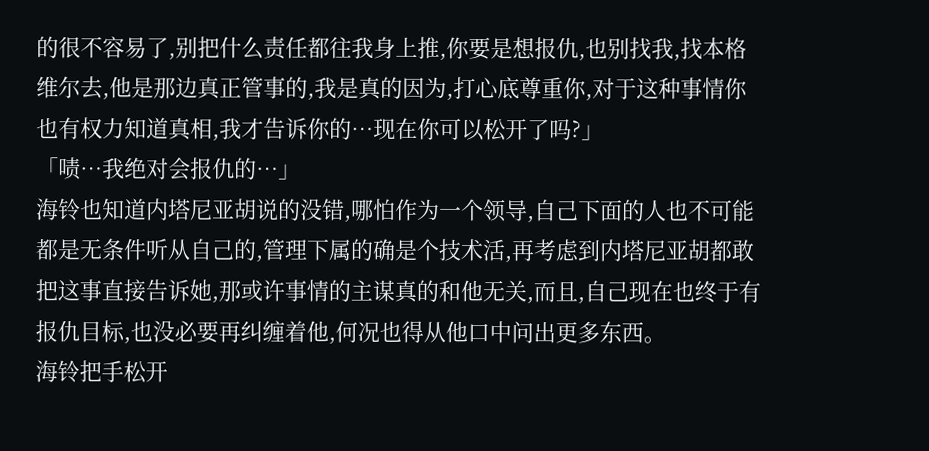的很不容易了,别把什么责任都往我身上推,你要是想报仇,也别找我,找本格维尔去,他是那边真正管事的,我是真的因为,打心底尊重你,对于这种事情你也有权力知道真相,我才告诉你的…现在你可以松开了吗?」
「啧…我绝对会报仇的…」
海铃也知道内塔尼亚胡说的没错,哪怕作为一个领导,自己下面的人也不可能都是无条件听从自己的,管理下属的确是个技术活,再考虑到内塔尼亚胡都敢把这事直接告诉她,那或许事情的主谋真的和他无关,而且,自己现在也终于有报仇目标,也没必要再纠缠着他,何况也得从他口中问出更多东西。
海铃把手松开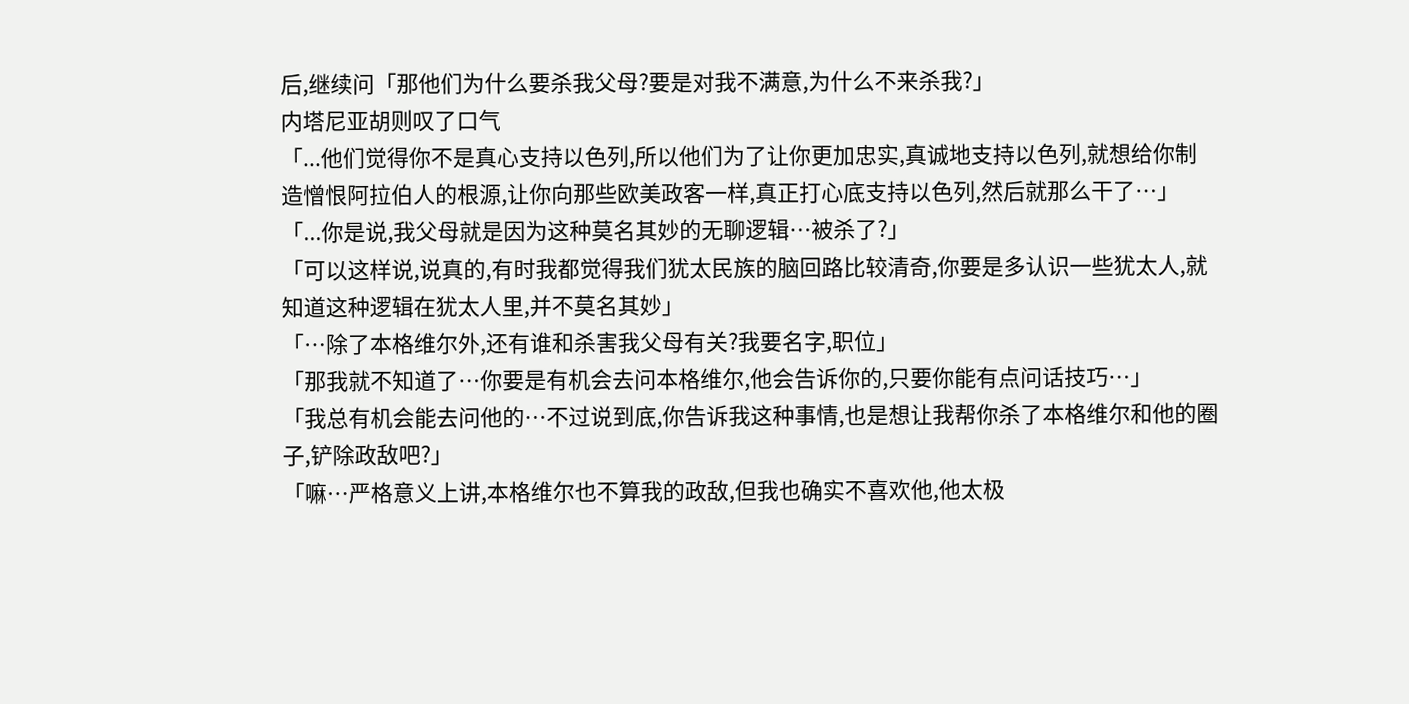后,继续问「那他们为什么要杀我父母?要是对我不满意,为什么不来杀我?」
内塔尼亚胡则叹了口气
「...他们觉得你不是真心支持以色列,所以他们为了让你更加忠实,真诚地支持以色列,就想给你制造憎恨阿拉伯人的根源,让你向那些欧美政客一样,真正打心底支持以色列,然后就那么干了…」
「...你是说,我父母就是因为这种莫名其妙的无聊逻辑…被杀了?」
「可以这样说,说真的,有时我都觉得我们犹太民族的脑回路比较清奇,你要是多认识一些犹太人,就知道这种逻辑在犹太人里,并不莫名其妙」
「…除了本格维尔外,还有谁和杀害我父母有关?我要名字,职位」
「那我就不知道了…你要是有机会去问本格维尔,他会告诉你的,只要你能有点问话技巧…」
「我总有机会能去问他的…不过说到底,你告诉我这种事情,也是想让我帮你杀了本格维尔和他的圈子,铲除政敌吧?」
「嘛…严格意义上讲,本格维尔也不算我的政敌,但我也确实不喜欢他,他太极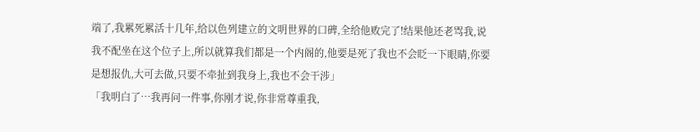端了,我累死累活十几年,给以色列建立的文明世界的口碑,全给他败完了!结果他还老骂我,说我不配坐在这个位子上,所以就算我们都是一个内阁的,他要是死了我也不会眨一下眼睛,你要是想报仇,大可去做,只要不牵扯到我身上,我也不会干涉」
「我明白了…我再问一件事,你刚才说,你非常尊重我,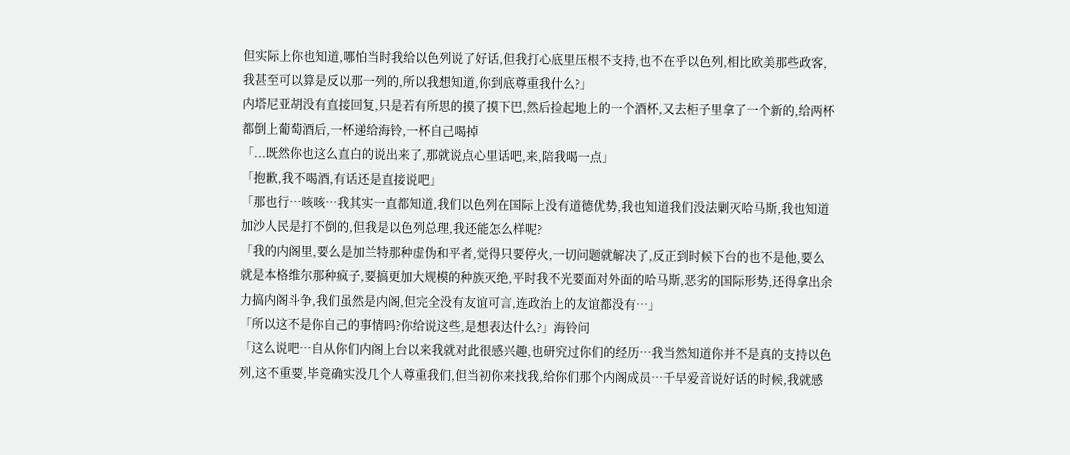但实际上你也知道,哪怕当时我给以色列说了好话,但我打心底里压根不支持,也不在乎以色列,相比欧美那些政客,我甚至可以算是反以那一列的,所以我想知道,你到底尊重我什么?」
内塔尼亚胡没有直接回复,只是若有所思的摸了摸下巴,然后捡起地上的一个酒杯,又去柜子里拿了一个新的,给两杯都倒上葡萄酒后,一杯递给海铃,一杯自己喝掉
「...既然你也这么直白的说出来了,那就说点心里话吧,来,陪我喝一点」
「抱歉,我不喝酒,有话还是直接说吧」
「那也行…咳咳…我其实一直都知道,我们以色列在国际上没有道德优势,我也知道我们没法剿灭哈马斯,我也知道加沙人民是打不倒的,但我是以色列总理,我还能怎么样呢?
「我的内阁里,要么是加兰特那种虚伪和平者,觉得只要停火,一切问题就解决了,反正到时候下台的也不是他,要么就是本格维尔那种疯子,要搞更加大规模的种族灭绝,平时我不光要面对外面的哈马斯,恶劣的国际形势,还得拿出余力搞内阁斗争,我们虽然是内阁,但完全没有友谊可言,连政治上的友谊都没有…」
「所以这不是你自己的事情吗?你给说这些,是想表达什么?」海铃问
「这么说吧…自从你们内阁上台以来我就对此很感兴趣,也研究过你们的经历…我当然知道你并不是真的支持以色列,这不重要,毕竟确实没几个人尊重我们,但当初你来找我,给你们那个内阁成员…千早爱音说好话的时候,我就感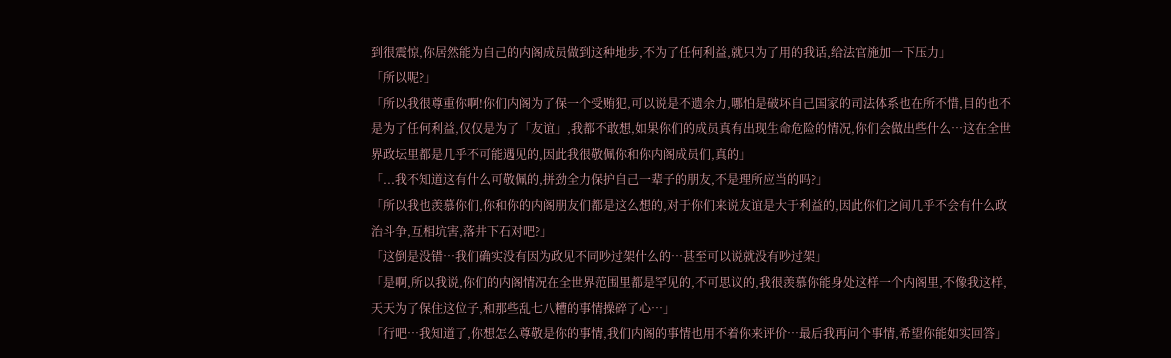到很震惊,你居然能为自己的内阁成员做到这种地步,不为了任何利益,就只为了用的我话,给法官施加一下压力」
「所以呢?」
「所以我很尊重你啊!你们内阁为了保一个受贿犯,可以说是不遗余力,哪怕是破坏自己国家的司法体系也在所不惜,目的也不是为了任何利益,仅仅是为了「友谊」,我都不敢想,如果你们的成员真有出现生命危险的情况,你们会做出些什么…这在全世界政坛里都是几乎不可能遇见的,因此我很敬佩你和你内阁成员们,真的」
「...我不知道这有什么可敬佩的,拼劲全力保护自己一辈子的朋友,不是理所应当的吗?」
「所以我也羡慕你们,你和你的内阁朋友们都是这么想的,对于你们来说友谊是大于利益的,因此你们之间几乎不会有什么政治斗争,互相坑害,落井下石对吧?」
「这倒是没错…我们确实没有因为政见不同吵过架什么的…甚至可以说就没有吵过架」
「是啊,所以我说,你们的内阁情况在全世界范围里都是罕见的,不可思议的,我很羡慕你能身处这样一个内阁里,不像我这样,天天为了保住这位子,和那些乱七八糟的事情操碎了心…」
「行吧…我知道了,你想怎么尊敬是你的事情,我们内阁的事情也用不着你来评价…最后我再问个事情,希望你能如实回答」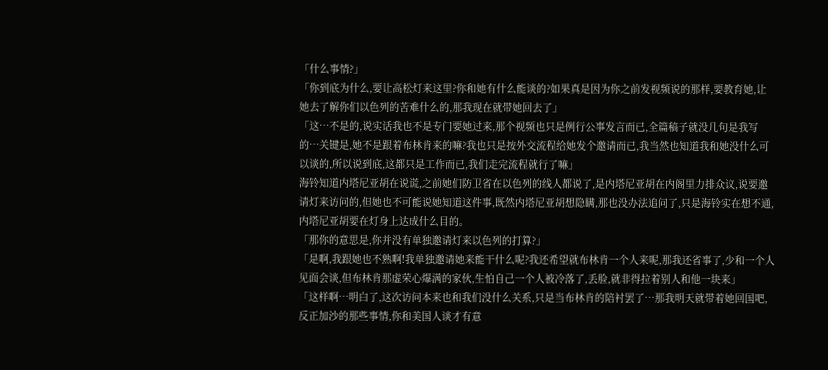「什么事情?」
「你到底为什么,要让高松灯来这里?你和她有什么能谈的?如果真是因为你之前发视频说的那样,要教育她,让她去了解你们以色列的苦难什么的,那我现在就带她回去了」
「这…不是的,说实话我也不是专门要她过来,那个视频也只是例行公事发言而已,全篇稿子就没几句是我写的…关键是,她不是跟着布林肯来的嘛?我也只是按外交流程给她发个邀请而已,我当然也知道我和她没什么可以谈的,所以说到底,这都只是工作而已,我们走完流程就行了嘛」
海铃知道内塔尼亚胡在说谎,之前她们防卫省在以色列的线人都说了,是内塔尼亚胡在内阁里力排众议,说要邀请灯来访问的,但她也不可能说她知道这件事,既然内塔尼亚胡想隐瞒,那也没办法追问了,只是海铃实在想不通,内塔尼亚胡要在灯身上达成什么目的。
「那你的意思是,你并没有单独邀请灯来以色列的打算?」
「是啊,我跟她也不熟啊!我单独邀请她来能干什么呢?我还希望就布林肯一个人来呢,那我还省事了,少和一个人见面会谈,但布林肯那虚荣心爆满的家伙,生怕自己一个人被冷落了,丢脸,就非得拉着别人和他一块来」
「这样啊…明白了,这次访问本来也和我们没什么关系,只是当布林肯的陪衬罢了…那我明天就带着她回国吧,反正加沙的那些事情,你和美国人谈才有意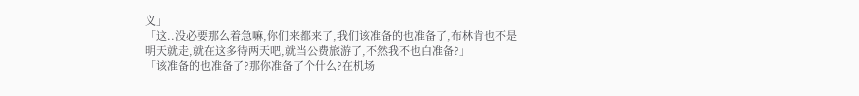义」
「这..没必要那么着急嘛,你们来都来了,我们该准备的也准备了,布林肯也不是明天就走,就在这多待两天吧,就当公费旅游了,不然我不也白准备?」
「该准备的也准备了?那你准备了个什么?在机场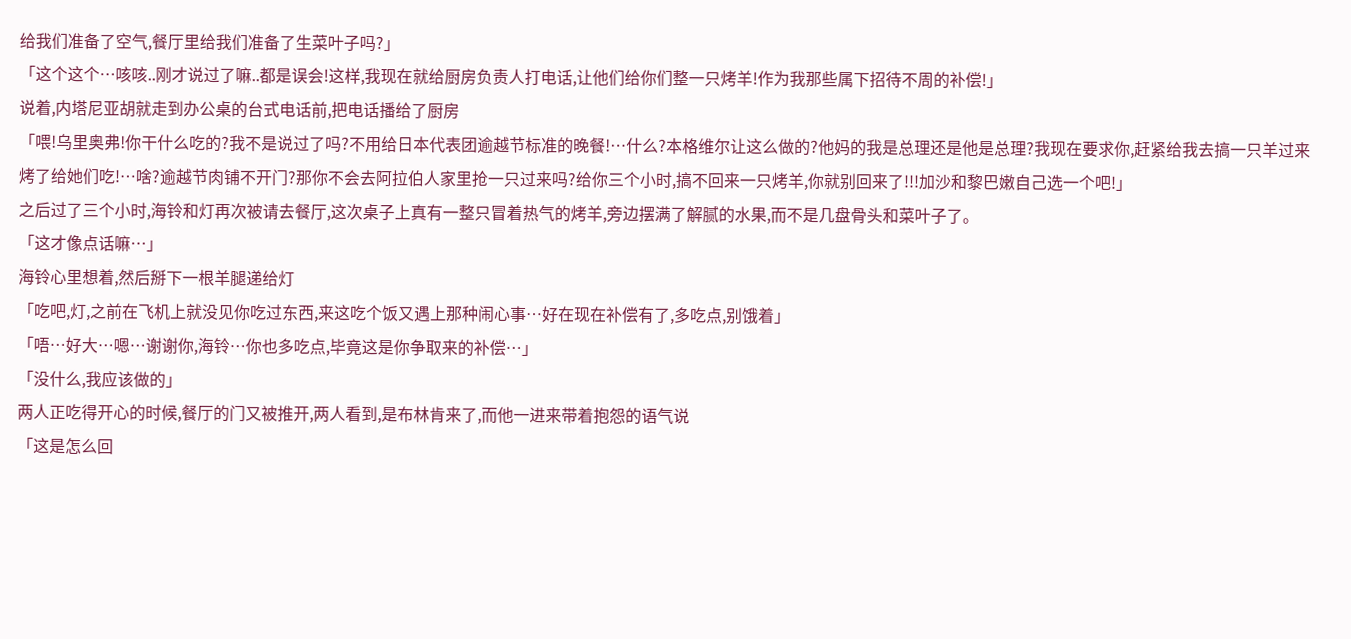给我们准备了空气,餐厅里给我们准备了生菜叶子吗?」
「这个这个…咳咳..刚才说过了嘛..都是误会!这样,我现在就给厨房负责人打电话,让他们给你们整一只烤羊!作为我那些属下招待不周的补偿!」
说着,内塔尼亚胡就走到办公桌的台式电话前,把电话播给了厨房
「喂!乌里奥弗!你干什么吃的?我不是说过了吗?不用给日本代表团逾越节标准的晚餐!…什么?本格维尔让这么做的?他妈的我是总理还是他是总理?我现在要求你,赶紧给我去搞一只羊过来烤了给她们吃!…啥?逾越节肉铺不开门?那你不会去阿拉伯人家里抢一只过来吗?给你三个小时,搞不回来一只烤羊,你就别回来了!!!加沙和黎巴嫩自己选一个吧!」
之后过了三个小时,海铃和灯再次被请去餐厅,这次桌子上真有一整只冒着热气的烤羊,旁边摆满了解腻的水果,而不是几盘骨头和菜叶子了。
「这才像点话嘛…」
海铃心里想着,然后掰下一根羊腿递给灯
「吃吧,灯,之前在飞机上就没见你吃过东西,来这吃个饭又遇上那种闹心事…好在现在补偿有了,多吃点,别饿着」
「唔…好大…嗯…谢谢你,海铃…你也多吃点,毕竟这是你争取来的补偿…」
「没什么,我应该做的」
两人正吃得开心的时候,餐厅的门又被推开,两人看到,是布林肯来了,而他一进来带着抱怨的语气说
「这是怎么回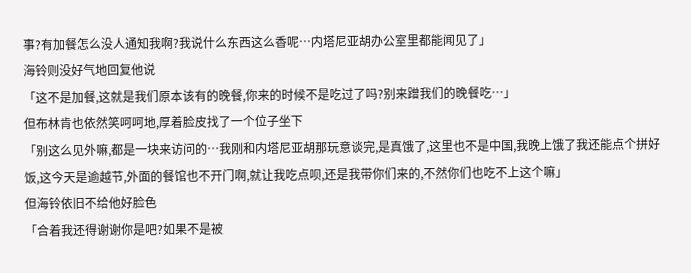事?有加餐怎么没人通知我啊?我说什么东西这么香呢…内塔尼亚胡办公室里都能闻见了」
海铃则没好气地回复他说
「这不是加餐,这就是我们原本该有的晚餐,你来的时候不是吃过了吗?别来蹭我们的晚餐吃…」
但布林肯也依然笑呵呵地,厚着脸皮找了一个位子坐下
「别这么见外嘛,都是一块来访问的…我刚和内塔尼亚胡那玩意谈完,是真饿了,这里也不是中国,我晚上饿了我还能点个拼好饭,这今天是逾越节,外面的餐馆也不开门啊,就让我吃点呗,还是我带你们来的,不然你们也吃不上这个嘛」
但海铃依旧不给他好脸色
「合着我还得谢谢你是吧?如果不是被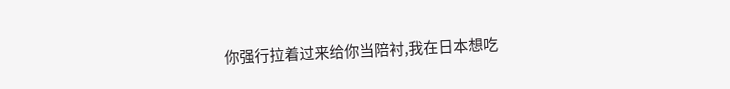你强行拉着过来给你当陪衬,我在日本想吃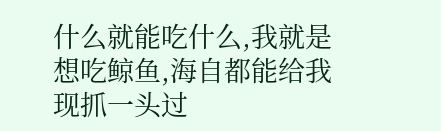什么就能吃什么,我就是想吃鲸鱼,海自都能给我现抓一头过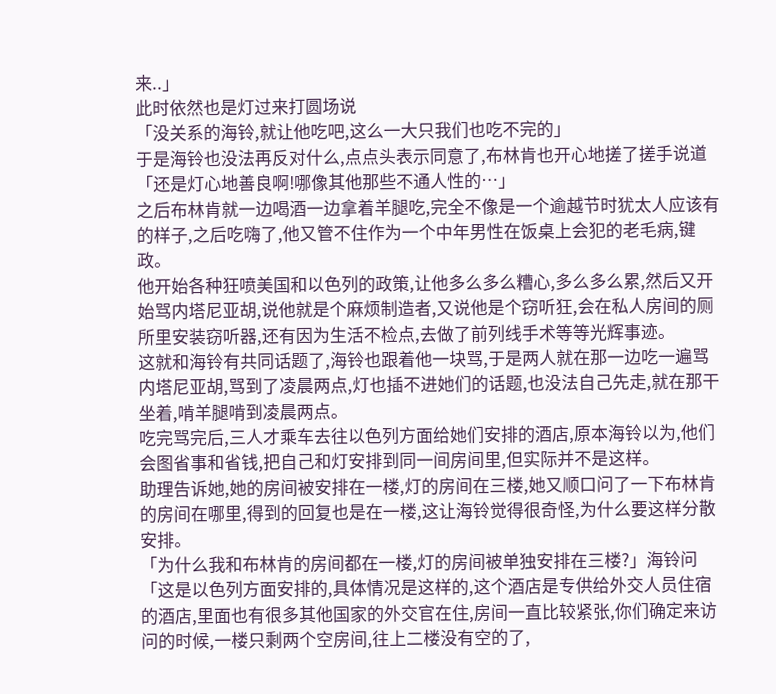来..」
此时依然也是灯过来打圆场说
「没关系的海铃,就让他吃吧,这么一大只我们也吃不完的」
于是海铃也没法再反对什么,点点头表示同意了,布林肯也开心地搓了搓手说道
「还是灯心地善良啊!哪像其他那些不通人性的…」
之后布林肯就一边喝酒一边拿着羊腿吃,完全不像是一个逾越节时犹太人应该有的样子,之后吃嗨了,他又管不住作为一个中年男性在饭桌上会犯的老毛病,键政。
他开始各种狂喷美国和以色列的政策,让他多么多么糟心,多么多么累,然后又开始骂内塔尼亚胡,说他就是个麻烦制造者,又说他是个窃听狂,会在私人房间的厕所里安装窃听器,还有因为生活不检点,去做了前列线手术等等光辉事迹。
这就和海铃有共同话题了,海铃也跟着他一块骂,于是两人就在那一边吃一遍骂内塔尼亚胡,骂到了凌晨两点,灯也插不进她们的话题,也没法自己先走,就在那干坐着,啃羊腿啃到凌晨两点。
吃完骂完后,三人才乘车去往以色列方面给她们安排的酒店,原本海铃以为,他们会图省事和省钱,把自己和灯安排到同一间房间里,但实际并不是这样。
助理告诉她,她的房间被安排在一楼,灯的房间在三楼,她又顺口问了一下布林肯的房间在哪里,得到的回复也是在一楼,这让海铃觉得很奇怪,为什么要这样分散安排。
「为什么我和布林肯的房间都在一楼,灯的房间被单独安排在三楼?」海铃问
「这是以色列方面安排的,具体情况是这样的,这个酒店是专供给外交人员住宿的酒店,里面也有很多其他国家的外交官在住,房间一直比较紧张,你们确定来访问的时候,一楼只剩两个空房间,往上二楼没有空的了,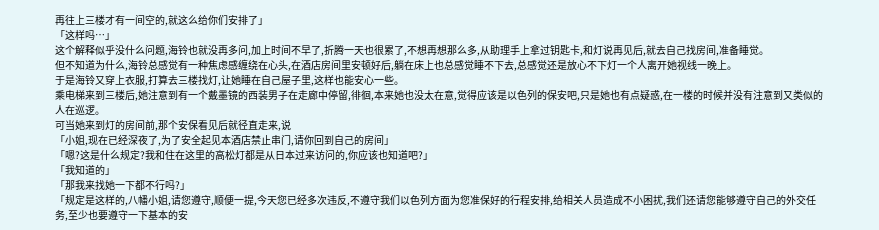再往上三楼才有一间空的,就这么给你们安排了」
「这样吗…」
这个解释似乎没什么问题,海铃也就没再多问,加上时间不早了,折腾一天也很累了,不想再想那么多,从助理手上拿过钥匙卡,和灯说再见后,就去自己找房间,准备睡觉。
但不知道为什么,海铃总感觉有一种焦虑感缠绕在心头,在酒店房间里安顿好后,躺在床上也总感觉睡不下去,总感觉还是放心不下灯一个人离开她视线一晚上。
于是海铃又穿上衣服,打算去三楼找灯,让她睡在自己屋子里,这样也能安心一些。
乘电梯来到三楼后,她注意到有一个戴墨镜的西装男子在走廊中停留,徘徊,本来她也没太在意,觉得应该是以色列的保安吧,只是她也有点疑惑,在一楼的时候并没有注意到又类似的人在巡逻。
可当她来到灯的房间前,那个安保看见后就径直走来,说
「小姐,现在已经深夜了,为了安全起见本酒店禁止串门,请你回到自己的房间」
「嗯?这是什么规定?我和住在这里的高松灯都是从日本过来访问的,你应该也知道吧?」
「我知道的」
「那我来找她一下都不行吗?」
「规定是这样的,八幡小姐,请您遵守,顺便一提,今天您已经多次违反,不遵守我们以色列方面为您准保好的行程安排,给相关人员造成不小困扰,我们还请您能够遵守自己的外交任务,至少也要遵守一下基本的安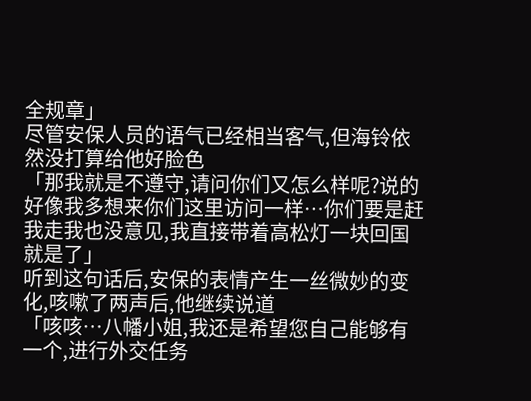全规章」
尽管安保人员的语气已经相当客气,但海铃依然没打算给他好脸色
「那我就是不遵守,请问你们又怎么样呢?说的好像我多想来你们这里访问一样…你们要是赶我走我也没意见,我直接带着高松灯一块回国就是了」
听到这句话后,安保的表情产生一丝微妙的变化,咳嗽了两声后,他继续说道
「咳咳…八幡小姐,我还是希望您自己能够有一个,进行外交任务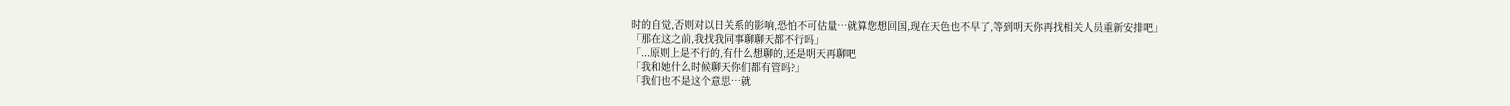时的自觉,否则对以日关系的影响,恐怕不可估量…就算您想回国,现在天色也不早了,等到明天你再找相关人员重新安排吧」
「那在这之前,我找我同事聊聊天都不行吗」
「...原则上是不行的,有什么想聊的,还是明天再聊吧
「我和她什么时候聊天你们都有管吗?」
「我们也不是这个意思…就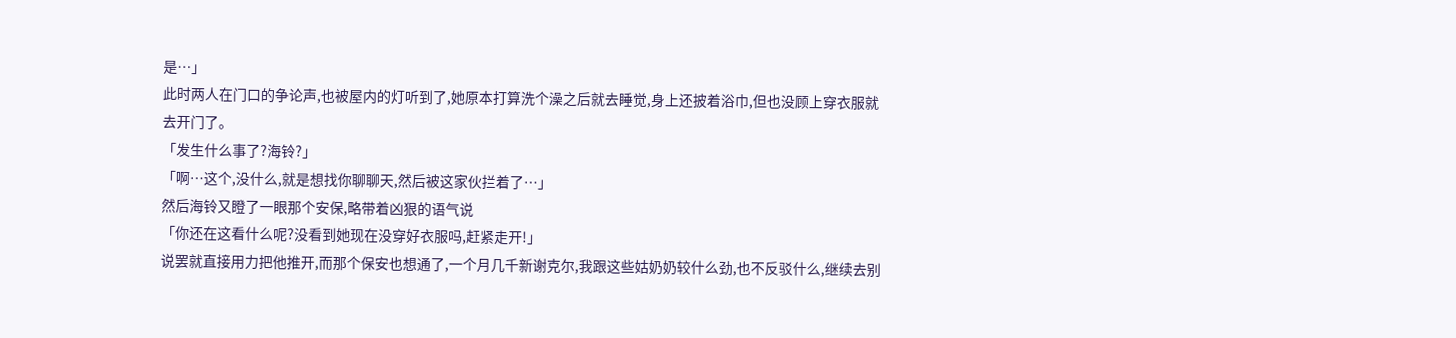是…」
此时两人在门口的争论声,也被屋内的灯听到了,她原本打算洗个澡之后就去睡觉,身上还披着浴巾,但也没顾上穿衣服就去开门了。
「发生什么事了?海铃?」
「啊…这个,没什么,就是想找你聊聊天,然后被这家伙拦着了…」
然后海铃又瞪了一眼那个安保,略带着凶狠的语气说
「你还在这看什么呢?没看到她现在没穿好衣服吗,赶紧走开!」
说罢就直接用力把他推开,而那个保安也想通了,一个月几千新谢克尔,我跟这些姑奶奶较什么劲,也不反驳什么,继续去别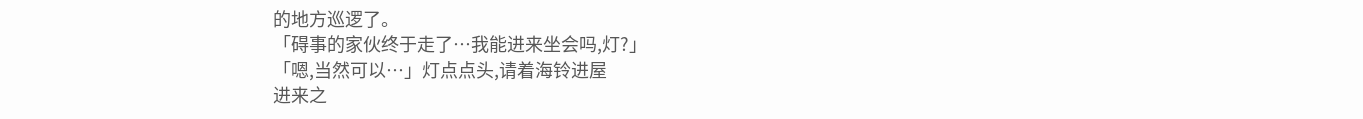的地方巡逻了。
「碍事的家伙终于走了…我能进来坐会吗,灯?」
「嗯,当然可以…」灯点点头,请着海铃进屋
进来之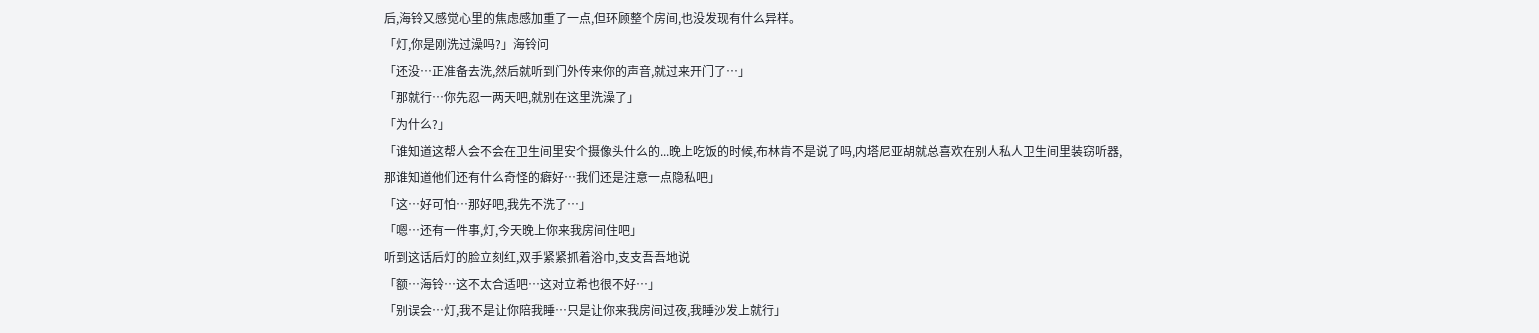后,海铃又感觉心里的焦虑感加重了一点,但环顾整个房间,也没发现有什么异样。
「灯,你是刚洗过澡吗?」海铃问
「还没…正准备去洗,然后就听到门外传来你的声音,就过来开门了…」
「那就行…你先忍一两天吧,就别在这里洗澡了」
「为什么?」
「谁知道这帮人会不会在卫生间里安个摄像头什么的...晚上吃饭的时候,布林肯不是说了吗,内塔尼亚胡就总喜欢在别人私人卫生间里装窃听器,那谁知道他们还有什么奇怪的癖好…我们还是注意一点隐私吧」
「这…好可怕…那好吧,我先不洗了…」
「嗯…还有一件事,灯,今天晚上你来我房间住吧」
听到这话后灯的脸立刻红,双手紧紧抓着浴巾,支支吾吾地说
「额…海铃…这不太合适吧…这对立希也很不好…」
「别误会…灯,我不是让你陪我睡…只是让你来我房间过夜,我睡沙发上就行」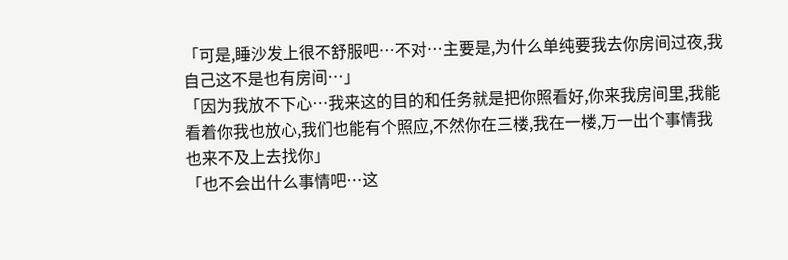「可是,睡沙发上很不舒服吧…不对…主要是,为什么单纯要我去你房间过夜,我自己这不是也有房间…」
「因为我放不下心…我来这的目的和任务就是把你照看好,你来我房间里,我能看着你我也放心,我们也能有个照应,不然你在三楼,我在一楼,万一出个事情我也来不及上去找你」
「也不会出什么事情吧…这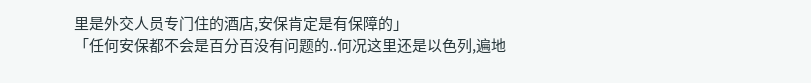里是外交人员专门住的酒店,安保肯定是有保障的」
「任何安保都不会是百分百没有问题的..何况这里还是以色列,遍地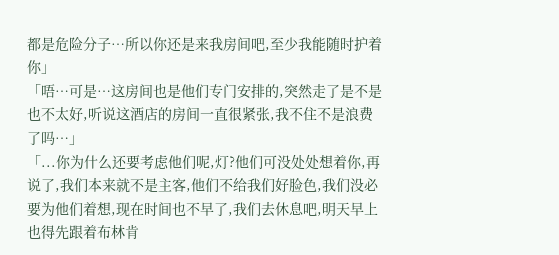都是危险分子…所以你还是来我房间吧,至少我能随时护着你」
「唔…可是…这房间也是他们专门安排的,突然走了是不是也不太好,听说这酒店的房间一直很紧张,我不住不是浪费了吗…」
「...你为什么还要考虑他们呢,灯?他们可没处处想着你,再说了,我们本来就不是主客,他们不给我们好脸色,我们没必要为他们着想,现在时间也不早了,我们去休息吧,明天早上也得先跟着布林肯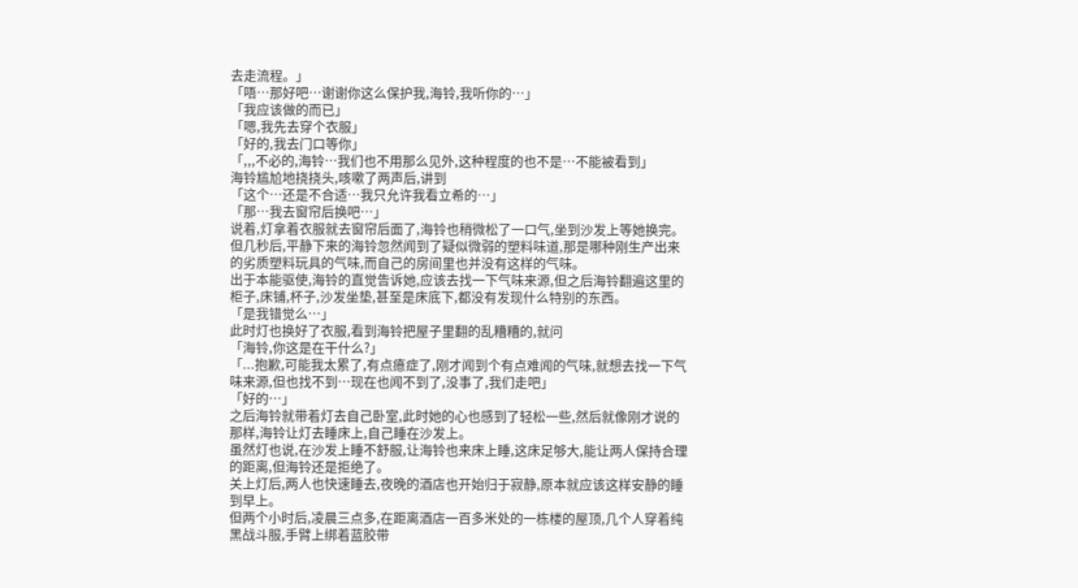去走流程。」
「唔…那好吧…谢谢你这么保护我,海铃,我听你的…」
「我应该做的而已」
「嗯,我先去穿个衣服」
「好的,我去门口等你」
「,,,不必的,海铃…我们也不用那么见外,这种程度的也不是…不能被看到」
海铃尴尬地挠挠头,咳嗽了两声后,讲到
「这个…还是不合适…我只允许我看立希的…」
「那…我去窗帘后换吧…」
说着,灯拿着衣服就去窗帘后面了,海铃也稍微松了一口气,坐到沙发上等她换完。
但几秒后,平静下来的海铃忽然闻到了疑似微弱的塑料味道,那是哪种刚生产出来的劣质塑料玩具的气味,而自己的房间里也并没有这样的气味。
出于本能驱使,海铃的直觉告诉她,应该去找一下气味来源,但之后海铃翻遍这里的柜子,床铺,杯子,沙发坐垫,甚至是床底下,都没有发现什么特别的东西。
「是我错觉么…」
此时灯也换好了衣服,看到海铃把屋子里翻的乱糟糟的,就问
「海铃,你这是在干什么?」
「...抱歉,可能我太累了,有点癔症了,刚才闻到个有点难闻的气味,就想去找一下气味来源,但也找不到…现在也闻不到了,没事了,我们走吧」
「好的…」
之后海铃就带着灯去自己卧室,此时她的心也感到了轻松一些,然后就像刚才说的那样,海铃让灯去睡床上,自己睡在沙发上。
虽然灯也说,在沙发上睡不舒服,让海铃也来床上睡,这床足够大,能让两人保持合理的距离,但海铃还是拒绝了。
关上灯后,两人也快速睡去,夜晚的酒店也开始归于寂静,原本就应该这样安静的睡到早上。
但两个小时后,凌晨三点多,在距离酒店一百多米处的一栋楼的屋顶,几个人穿着纯黑战斗服,手臂上绑着蓝胶带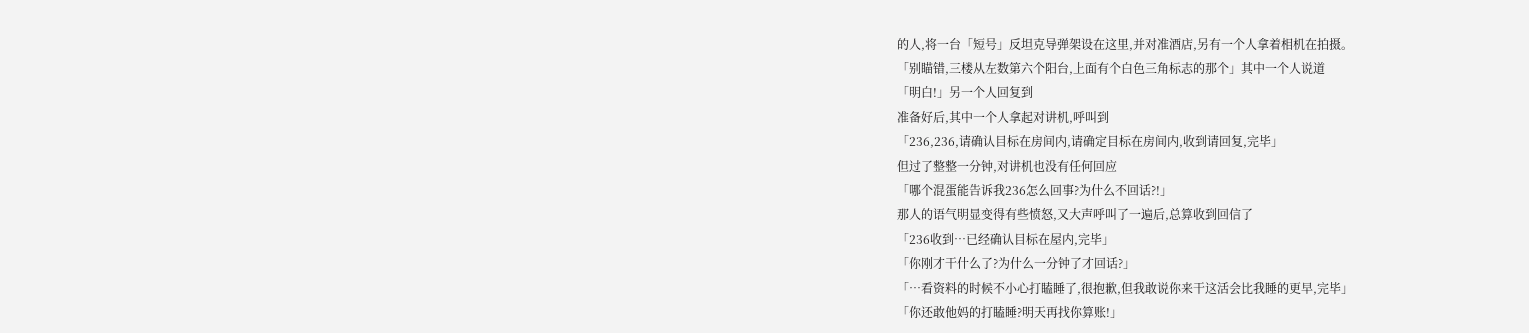的人,将一台「短号」反坦克导弹架设在这里,并对准酒店,另有一个人拿着相机在拍摄。
「别瞄错,三楼从左数第六个阳台,上面有个白色三角标志的那个」其中一个人说道
「明白!」另一个人回复到
准备好后,其中一个人拿起对讲机,呼叫到
「236,236,请确认目标在房间内,请确定目标在房间内,收到请回复,完毕」
但过了整整一分钟,对讲机也没有任何回应
「哪个混蛋能告诉我236怎么回事?为什么不回话?!」
那人的语气明显变得有些愤怒,又大声呼叫了一遍后,总算收到回信了
「236收到…已经确认目标在屋内,完毕」
「你刚才干什么了?为什么一分钟了才回话?」
「…看资料的时候不小心打瞌睡了,很抱歉,但我敢说你来干这活会比我睡的更早,完毕」
「你还敢他妈的打瞌睡?明天再找你算账!」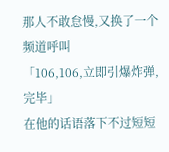那人不敢怠慢,又换了一个频道呼叫
「106,106,立即引爆炸弹,完毕」
在他的话语落下不过短短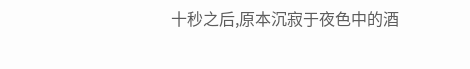十秒之后,原本沉寂于夜色中的酒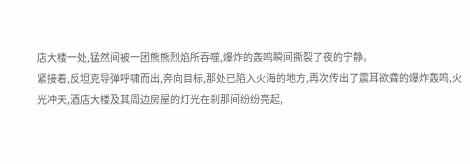店大楼一处,猛然间被一团熊熊烈焰所吞噬,爆炸的轰鸣瞬间撕裂了夜的宁静。
紧接着,反坦克导弹呼啸而出,奔向目标,那处已陷入火海的地方,再次传出了震耳欲聋的爆炸轰鸣,火光冲天,酒店大楼及其周边房屋的灯光在刹那间纷纷亮起,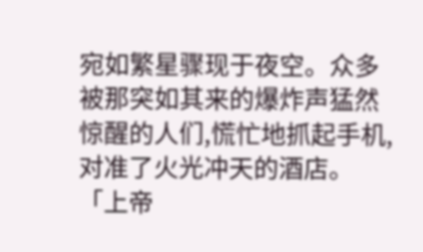宛如繁星骤现于夜空。众多被那突如其来的爆炸声猛然惊醒的人们,慌忙地抓起手机,对准了火光冲天的酒店。
「上帝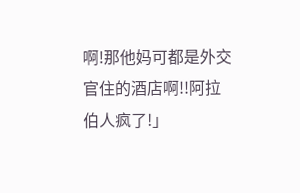啊!那他妈可都是外交官住的酒店啊!!阿拉伯人疯了!」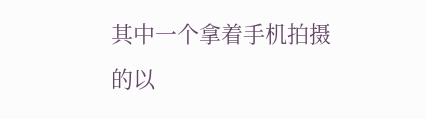其中一个拿着手机拍摄的以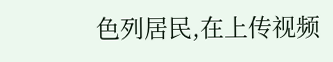色列居民,在上传视频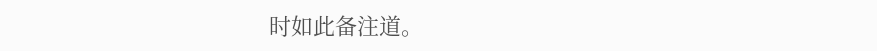时如此备注道。